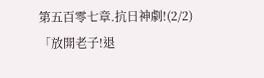第五百零七章.抗日神劇!(2/2)
「放開老子!退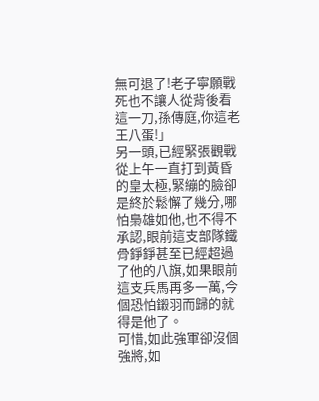無可退了!老子寧願戰死也不讓人從背後看這一刀,孫傳庭,你這老王八蛋!」
另一頭,已經緊張觀戰從上午一直打到黃昏的皇太極,緊繃的臉卻是終於鬆懈了幾分,哪怕梟雄如他,也不得不承認,眼前這支部隊鐵骨錚錚甚至已經超過了他的八旗,如果眼前這支兵馬再多一萬,今個恐怕鎩羽而歸的就得是他了。
可惜,如此強軍卻沒個強將,如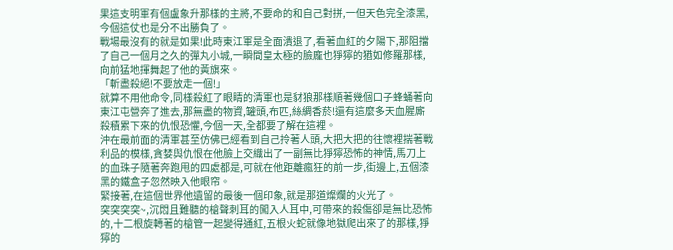果這支明軍有個盧象升那樣的主將,不要命的和自己對拼,一但天色完全漆黑,今個這仗也是分不出勝負了。
戰場最沒有的就是如果!此時東江軍是全面潰退了,看著血紅的夕陽下,那阻擋了自己一個月之久的彈丸小城,一瞬間皇太極的臉龐也猙獰的猶如修羅那樣,向前猛地揮舞起了他的黃旗來。
「斬盡殺絕!不要放走一個!」
就算不用他命令,同樣殺紅了眼睛的清軍也是豺狼那樣順著幾個口子蜂蛹著向東江屯營奔了進去,那無盡的物資,罐頭,布匹,絲綢香菸!還有這麼多天血腥廝殺積累下來的仇恨恐懼,今個一天,全都要了解在這裡。
沖在最前面的清軍甚至仿佛已經看到自己拎著人頭,大把大把的往懷裡揣著戰利品的模樣,貪婪與仇恨在他臉上交織出了一副無比猙獰恐怖的神情,馬刀上的血珠子隨著奔跑甩的四處都是,可就在他距離瘋狂的前一步,街邊上,五個漆黑的鐵盒子忽然映入他眼帘。
緊接著,在這個世界他遺留的最後一個印象,就是那道燦爛的火光了。
突突突突~,沉悶且難聽的槍聲刺耳的闖入人耳中,可帶來的殺傷卻是無比恐怖的,十二根旋轉著的槍管一起變得通紅,五根火蛇就像地獄爬出來了的那樣,猙獰的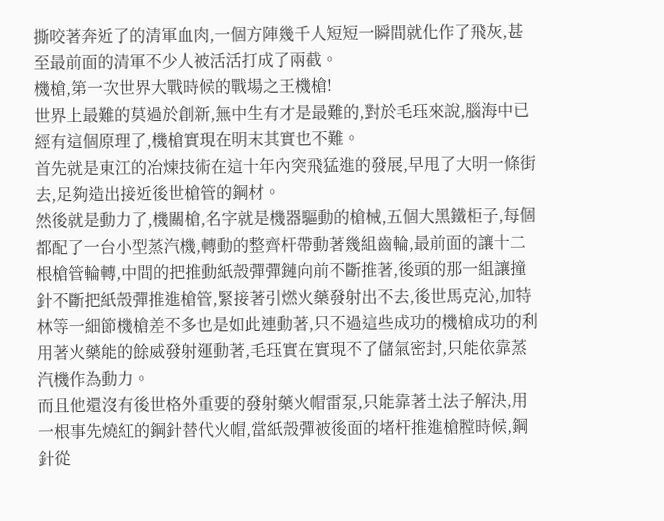撕咬著奔近了的清軍血肉,一個方陣幾千人短短一瞬間就化作了飛灰,甚至最前面的清軍不少人被活活打成了兩截。
機槍,第一次世界大戰時候的戰場之王機槍!
世界上最難的莫過於創新,無中生有才是最難的,對於毛珏來說,腦海中已經有這個原理了,機槍實現在明末其實也不難。
首先就是東江的冶煉技術在這十年內突飛猛進的發展,早甩了大明一條街去,足夠造出接近後世槍管的鋼材。
然後就是動力了,機關槍,名字就是機器驅動的槍械,五個大黑鐵柜子,每個都配了一台小型蒸汽機,轉動的整齊杆帶動著幾組齒輪,最前面的讓十二根槍管輪轉,中間的把推動紙殼彈彈鏈向前不斷推著,後頭的那一組讓撞針不斷把紙殼彈推進槍管,緊接著引燃火藥發射出不去,後世馬克沁,加特林等一細節機槍差不多也是如此連動著,只不過這些成功的機槍成功的利用著火藥能的餘威發射運動著,毛珏實在實現不了儲氣密封,只能依靠蒸汽機作為動力。
而且他還沒有後世格外重要的發射藥火帽雷泵,只能靠著土法子解決,用一根事先燒紅的鋼針替代火帽,當紙殼彈被後面的堵杆推進槍膛時候,鋼針從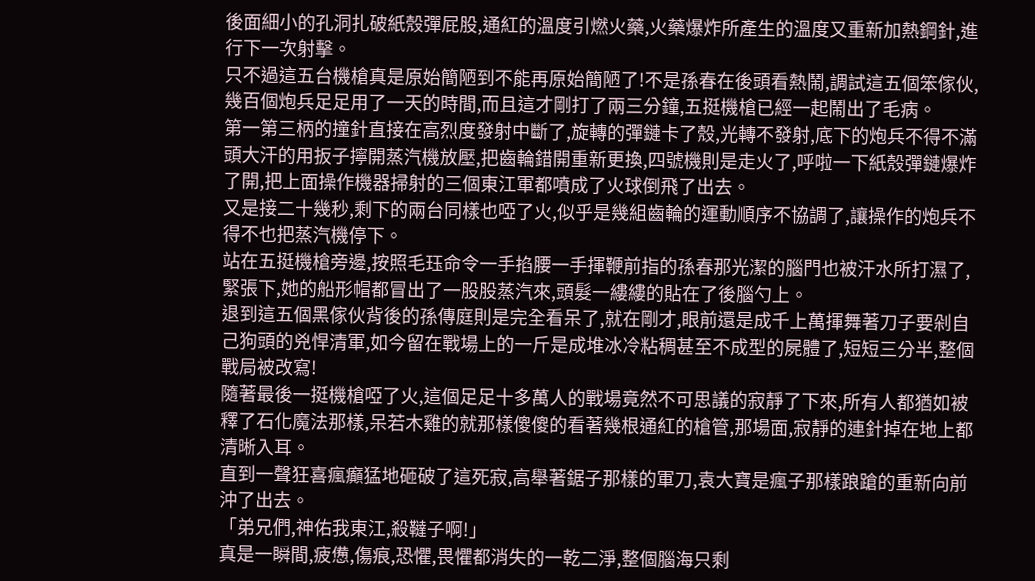後面細小的孔洞扎破紙殼彈屁股,通紅的溫度引燃火藥,火藥爆炸所產生的溫度又重新加熱鋼針,進行下一次射擊。
只不過這五台機槍真是原始簡陋到不能再原始簡陋了!不是孫春在後頭看熱鬧,調試這五個笨傢伙,幾百個炮兵足足用了一天的時間,而且這才剛打了兩三分鐘,五挺機槍已經一起鬧出了毛病。
第一第三柄的撞針直接在高烈度發射中斷了,旋轉的彈鏈卡了殼,光轉不發射,底下的炮兵不得不滿頭大汗的用扳子擰開蒸汽機放壓,把齒輪錯開重新更換,四號機則是走火了,呼啦一下紙殼彈鏈爆炸了開,把上面操作機器掃射的三個東江軍都噴成了火球倒飛了出去。
又是接二十幾秒,剩下的兩台同樣也啞了火,似乎是幾組齒輪的運動順序不協調了,讓操作的炮兵不得不也把蒸汽機停下。
站在五挺機槍旁邊,按照毛珏命令一手掐腰一手揮鞭前指的孫春那光潔的腦門也被汗水所打濕了,緊張下,她的船形帽都冒出了一股股蒸汽來,頭髮一縷縷的貼在了後腦勺上。
退到這五個黑傢伙背後的孫傳庭則是完全看呆了,就在剛才,眼前還是成千上萬揮舞著刀子要剁自己狗頭的兇悍清軍,如今留在戰場上的一斤是成堆冰冷粘稠甚至不成型的屍體了,短短三分半,整個戰局被改寫!
隨著最後一挺機槍啞了火,這個足足十多萬人的戰場竟然不可思議的寂靜了下來,所有人都猶如被釋了石化魔法那樣,呆若木雞的就那樣傻傻的看著幾根通紅的槍管,那場面,寂靜的連針掉在地上都清晰入耳。
直到一聲狂喜瘋癲猛地砸破了這死寂,高舉著鋸子那樣的軍刀,袁大寶是瘋子那樣踉蹌的重新向前沖了出去。
「弟兄們,神佑我東江,殺韃子啊!」
真是一瞬間,疲憊,傷痕,恐懼,畏懼都消失的一乾二淨,整個腦海只剩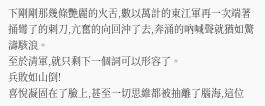下剛剛那幾條艷麗的火舌,數以萬計的東江軍再一次端著捅彎了的刺刀,亢奮的向回沖了去,奔涌的吶喊聲就猶如驚濤駭浪。
至於清軍,就只剩下一個詞可以形容了。
兵敗如山倒!
喜悅凝固在了臉上,甚至一切思維都被抽離了腦海,這位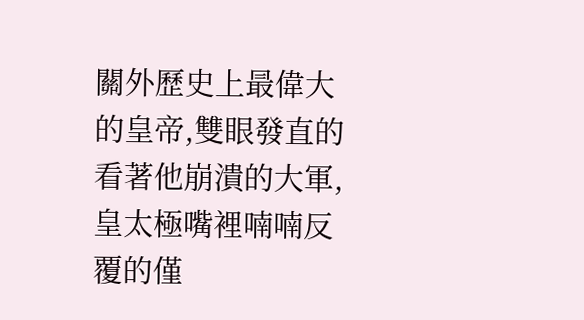關外歷史上最偉大的皇帝,雙眼發直的看著他崩潰的大軍,皇太極嘴裡喃喃反覆的僅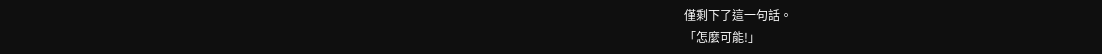僅剩下了這一句話。
「怎麼可能!」